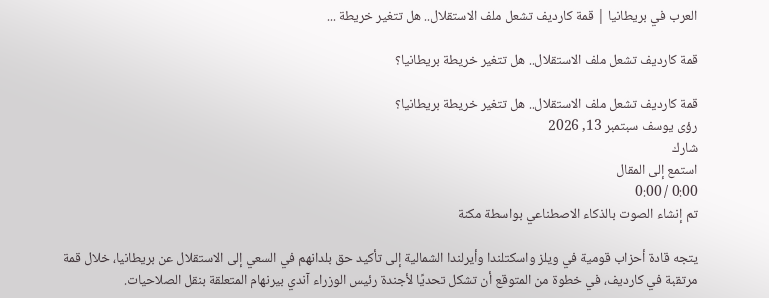العرب في بريطانيا | قمة كارديف تشعل ملف الاستقلال.. هل تتغير خريطة ...

قمة كارديف تشعل ملف الاستقلال.. هل تتغير خريطة بريطانيا؟

قمة كارديف تشعل ملف الاستقلال.. هل تتغير خريطة بريطانيا؟
رؤى يوسف سبتمبر 13, 2026
شارك
استمع إلى المقال
0:00 / 0:00
تم إنشاء الصوت بالذكاء الاصطناعي بواسطة مكنة

يتجه قادة أحزاب قومية في ويلز واسكتلندا وأيرلندا الشمالية إلى تأكيد حق بلدانهم في السعي إلى الاستقلال عن بريطانيا، خلال قمة مرتقبة في كارديف، في خطوة من المتوقع أن تشكل تحديًا لأجندة رئيس الوزراء آندي بيرنهام المتعلقة بنقل الصلاحيات.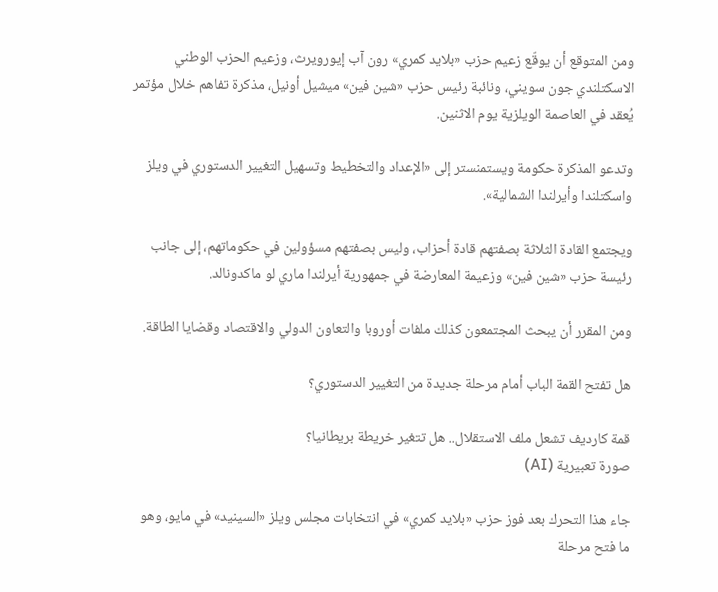ومن المتوقع أن يوقّع زعيم حزب «بلايد كمري» رون آب إيورويرث، وزعيم الحزب الوطني الاسكتلندي جون سويني، ونائبة رئيس حزب «شين فين» ميشيل أونيل، مذكرة تفاهم خلال مؤتمر يُعقد في العاصمة الويلزية يوم الاثنين.

وتدعو المذكرة حكومة ويستمنستر إلى «الإعداد والتخطيط وتسهيل التغيير الدستوري في ويلز واسكتلندا وأيرلندا الشمالية».

ويجتمع القادة الثلاثة بصفتهم قادة أحزاب، وليس بصفتهم مسؤولين في حكوماتهم، إلى جانب رئيسة حزب «شين فين» وزعيمة المعارضة في جمهورية أيرلندا ماري لو ماكدونالد.

ومن المقرر أن يبحث المجتمعون كذلك ملفات أوروبا والتعاون الدولي والاقتصاد وقضايا الطاقة.

هل تفتح القمة الباب أمام مرحلة جديدة من التغيير الدستوري؟

قمة كارديف تشعل ملف الاستقلال.. هل تتغير خريطة بريطانيا؟
صورة تعبيرية (AI)

جاء هذا التحرك بعد فوز حزب «بلايد كمري» في انتخابات مجلس ويلز «السينيد» في مايو، وهو ما فتح مرحلة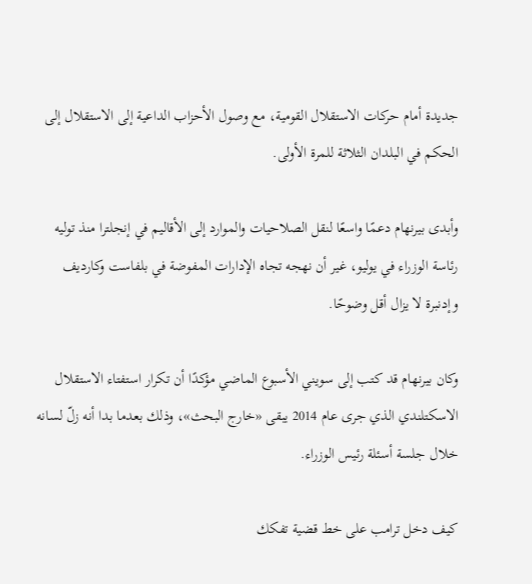جديدة أمام حركات الاستقلال القومية، مع وصول الأحزاب الداعية إلى الاستقلال إلى الحكم في البلدان الثلاثة للمرة الأولى.

وأبدى بيرنهام دعمًا واسعًا لنقل الصلاحيات والموارد إلى الأقاليم في إنجلترا منذ توليه رئاسة الوزراء في يوليو، غير أن نهجه تجاه الإدارات المفوضة في بلفاست وكارديف وإدنبرة لا يزال أقل وضوحًا.

وكان بيرنهام قد كتب إلى سويني الأسبوع الماضي مؤكدًا أن تكرار استفتاء الاستقلال الاسكتلندي الذي جرى عام 2014 يبقى «خارج البحث»، وذلك بعدما بدا أنه زلّ لسانه خلال جلسة أسئلة رئيس الوزراء.

كيف دخل ترامب على خط قضية تفكك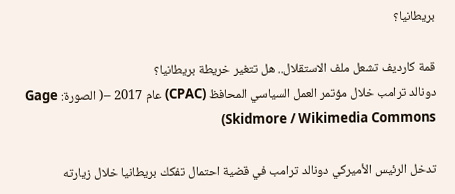بريطانيا؟

قمة كارديف تشعل ملف الاستقلال.. هل تتغير خريطة بريطانيا؟
دونالد ترامب خلال مؤتمر العمل السياسي المحافظ (CPAC) عام 2017 –( الصورة: Gage Skidmore / Wikimedia Commons)

تدخل الرئيس الأميركي دونالد ترامب في قضية احتمال تفكك بريطانيا خلال زيارته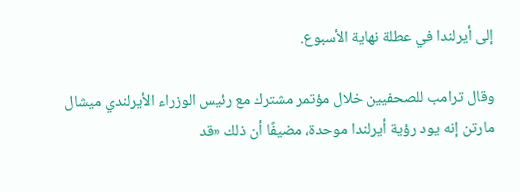إلى أيرلندا في عطلة نهاية الأسبوع.

وقال ترامب للصحفيين خلال مؤتمر مشترك مع رئيس الوزراء الأيرلندي ميشال مارتن إنه يود رؤية أيرلندا موحدة، مضيفًا أن ذلك «قد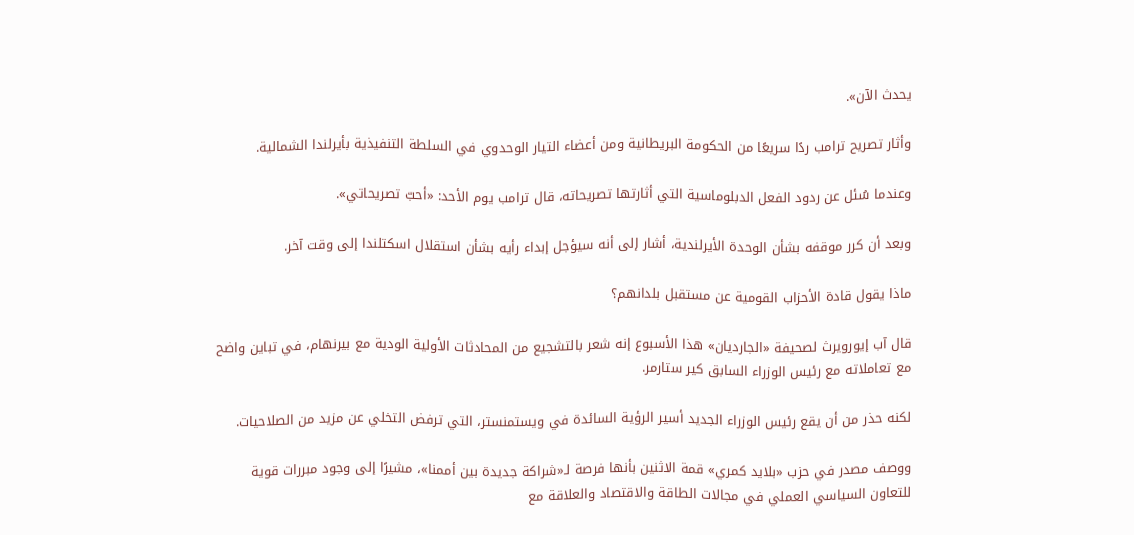يحدث الآن».

وأثار تصريح ترامب ردًا سريعًا من الحكومة البريطانية ومن أعضاء التيار الوحدوي في السلطة التنفيذية بأيرلندا الشمالية.

وعندما سُئل عن ردود الفعل الدبلوماسية التي أثارتها تصريحاته، قال ترامب يوم الأحد: «أحبّ تصريحاتي».

وبعد أن كرر موقفه بشأن الوحدة الأيرلندية، أشار إلى أنه سيؤجل إبداء رأيه بشأن استقلال اسكتلندا إلى وقت آخر.

ماذا يقول قادة الأحزاب القومية عن مستقبل بلدانهم؟

قال آب إيورويرث لصحيفة «الجارديان» هذا الأسبوع إنه شعر بالتشجيع من المحادثات الأولية الودية مع بيرنهام، في تباين واضح مع تعاملاته مع رئيس الوزراء السابق كير ستارمر.

لكنه حذر من أن يقع رئيس الوزراء الجديد أسير الرؤية السائدة في ويستمنستر، التي ترفض التخلي عن مزيد من الصلاحيات.

ووصف مصدر في حزب «بلايد كمري» قمة الاثنين بأنها فرصة لـ«شراكة جديدة بين أممنا»، مشيرًا إلى وجود مبررات قوية للتعاون السياسي العملي في مجالات الطاقة والاقتصاد والعلاقة مع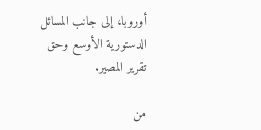أوروبا، إلى جانب المسائل الدستورية الأوسع وحق تقرير المصير.

من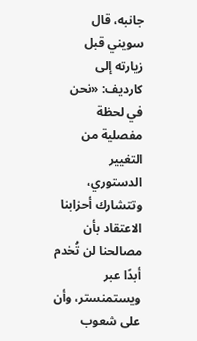جانبه، قال سويني قبل زيارته إلى كارديف: «نحن في لحظة مفصلية من التغيير الدستوري، وتتشارك أحزابنا الاعتقاد بأن مصالحنا لن تُخدم أبدًا عبر ويستمنستر، وأن على شعوب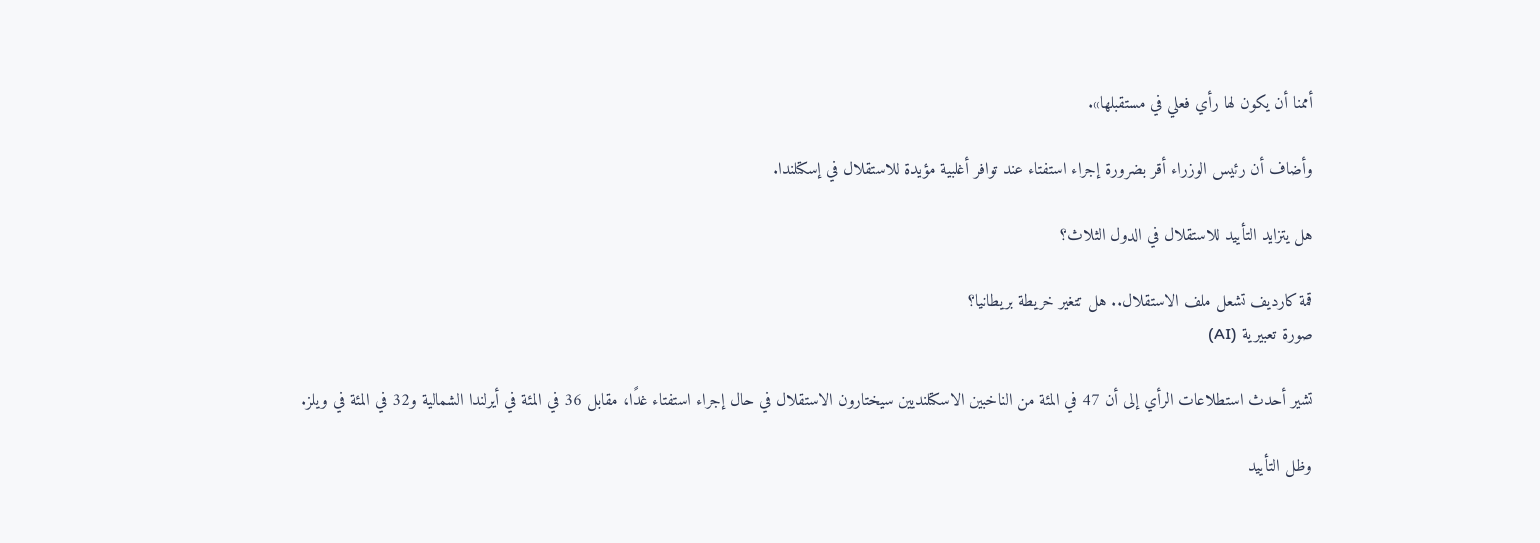أممنا أن يكون لها رأي فعلي في مستقبلها».

وأضاف أن رئيس الوزراء أقر بضرورة إجراء استفتاء عند توافر أغلبية مؤيدة للاستقلال في إسكتلندا.

هل يتزايد التأييد للاستقلال في الدول الثلاث؟

قمة كارديف تشعل ملف الاستقلال.. هل تتغير خريطة بريطانيا؟
صورة تعبيرية (AI)

تشير أحدث استطلاعات الرأي إلى أن 47 في المئة من الناخبين الاسكتلنديين سيختارون الاستقلال في حال إجراء استفتاء غدًا، مقابل 36 في المئة في أيرلندا الشمالية و32 في المئة في ويلز.

وظل التأييد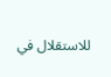للاستقلال في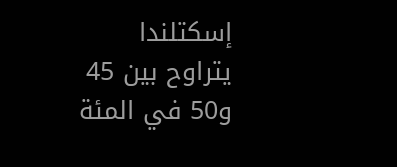إسكتلندا يتراوح بين 45 و50 في المئة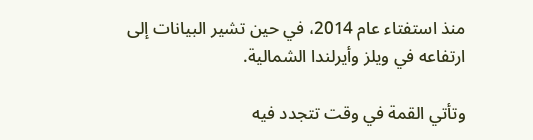منذ استفتاء عام 2014، في حين تشير البيانات إلى ارتفاعه في ويلز وأيرلندا الشمالية.

وتأتي القمة في وقت تتجدد فيه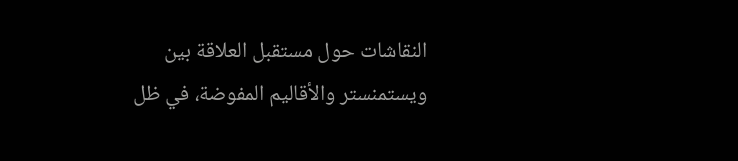النقاشات حول مستقبل العلاقة بين ويستمنستر والأقاليم المفوضة، في ظل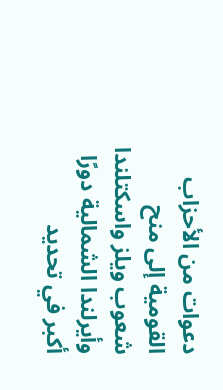دعوات من الأحزاب القومية إلى منح شعوب ويلز واسكتلندا وأيرلندا الشمالية دورًا أكبر في تحديد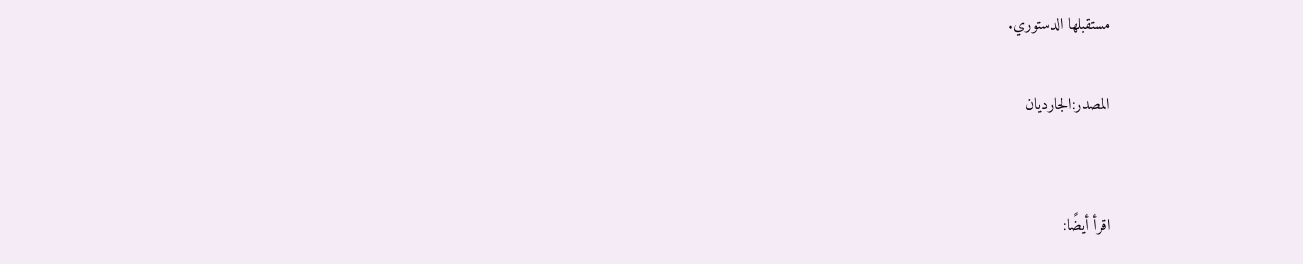مستقبلها الدستوري.

المصدر:الجارديان


اقرأ أيضًا: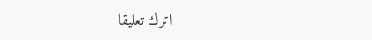اترك تعليقا